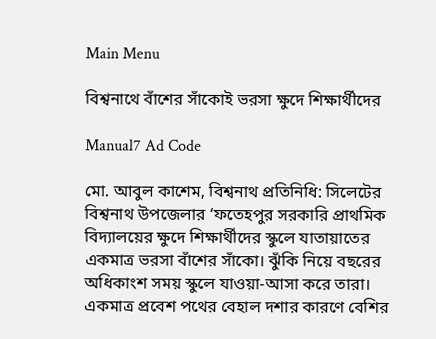Main Menu

বিশ্বনাথে বাঁশের সাঁকোই ভরসা ক্ষুদে শিক্ষার্থীদের

Manual7 Ad Code

মো. আবুল কাশেম, বিশ্বনাথ প্রতিনিধি: সিলেটের বিশ্বনাথ উপজেলার ‘ফতেহপুর সরকারি প্রাথমিক বিদ্যালয়ের ক্ষুদে শিক্ষার্থীদের স্কুলে যাতায়াতের একমাত্র ভরসা বাঁশের সাঁকো। ঝুঁকি নিয়ে বছরের অধিকাংশ সময় স্কুলে যাওয়া-আসা করে তারা। একমাত্র প্রবেশ পথের বেহাল দশার কারণে বেশির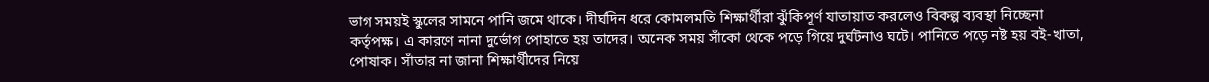ভাগ সময়ই স্কুলের সামনে পানি জমে থাকে। দীর্ঘদিন ধরে কোমলমতি শিক্ষার্থীরা ঝুঁকিপূর্ণ যাতায়াত করলেও বিকল্প ব্যবস্থা নিচ্ছেনা কর্তৃপক্ষ। এ কারণে নানা দুর্ভোগ পোহাতে হয় তাদের। অনেক সময় সাঁকো থেকে পড়ে গিয়ে দুর্ঘটনাও ঘটে। পানিতে পড়ে নষ্ট হয় বই-খাতা, পোষাক। সাঁতার না জানা শিক্ষার্থীদের নিয়ে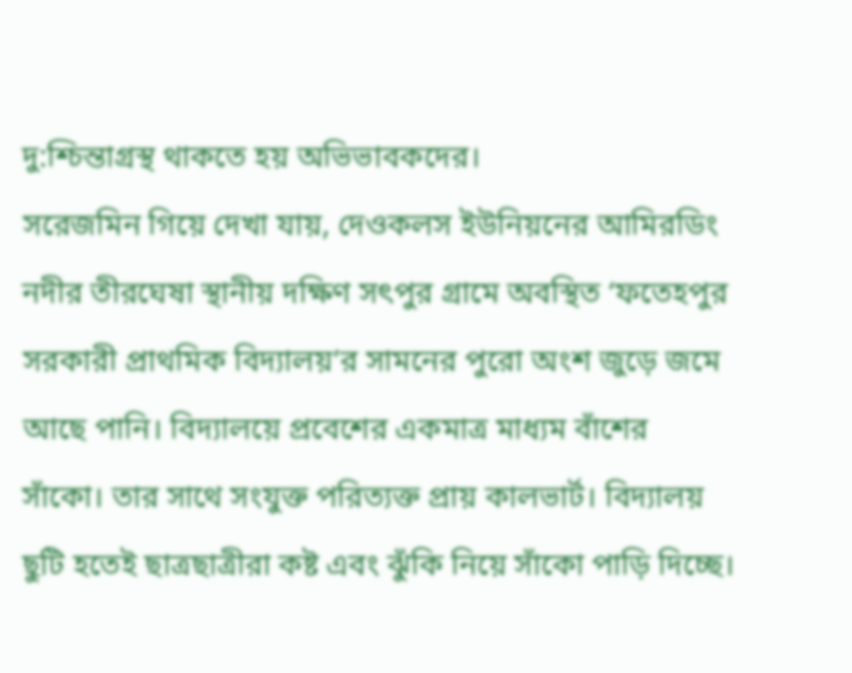দু:শ্চিন্তাগ্রস্থ থাকতে হয় অভিভাবকদের।
সরেজমিন গিয়ে দেখা যায়, দেওকলস ইউনিয়নের আমিরডিং নদীর তীরঘেষা স্থানীয় দক্ষিণ সৎপুর গ্রামে অবস্থিত ‘ফতেহপুর সরকারী প্রাথমিক বিদ্যালয়’র সামনের পুরো অংশ জুড়ে জমে আছে পানি। বিদ্যালয়ে প্রবেশের একমাত্র মাধ্যম বাঁশের সাঁকো। তার সাথে সংযুক্ত পরিত্যক্ত প্রায় কালভার্ট। বিদ্যালয় ছুটি হতেই ছাত্রছাত্রীরা কষ্ট এবং ঝুঁকি নিয়ে সাঁকো পাড়ি দিচ্ছে।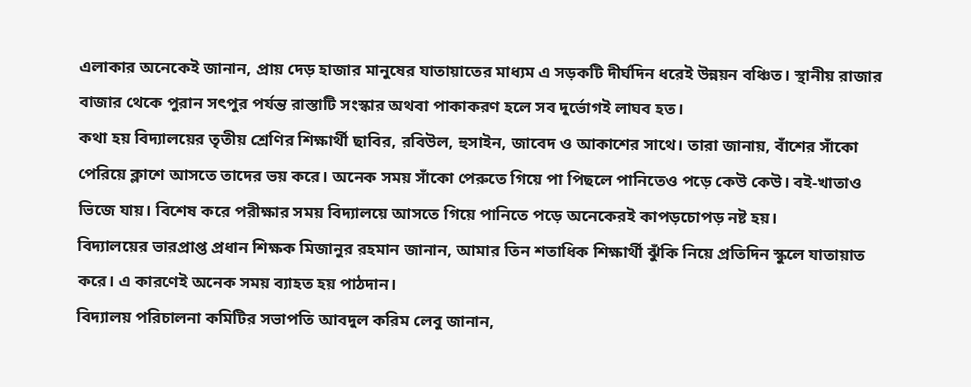এলাকার অনেকেই জানান, প্রায় দেড় হাজার মানুষের যাতায়াতের মাধ্যম এ সড়কটি দীর্ঘদিন ধরেই উন্নয়ন বঞ্চিত। স্থানীয় রাজার বাজার থেকে পুরান সৎপুর পর্যন্ত রাস্তাটি সংস্কার অথবা পাকাকরণ হলে সব দুর্ভোগই লাঘব হত।
কথা হয় বিদ্যালয়ের তৃতীয় শ্রেণির শিক্ষার্থী ছাবির, রবিউল, হুসাইন, জাবেদ ও আকাশের সাথে। তারা জানায়, বাঁশের সাঁকো পেরিয়ে ক্লাশে আসতে তাদের ভয় করে। অনেক সময় সাঁকো পেরুতে গিয়ে পা পিছলে পানিতেও পড়ে কেউ কেউ। বই-খাতাও ভিজে যায়। বিশেষ করে পরীক্ষার সময় বিদ্যালয়ে আসতে গিয়ে পানিতে পড়ে অনেকেরই কাপড়চোপড় নষ্ট হয়।
বিদ্যালয়ের ভারপ্রাপ্ত প্রধান শিক্ষক মিজানুর রহমান জানান, আমার তিন শতাধিক শিক্ষার্থী ঝুঁকি নিয়ে প্রতিদিন স্কুলে যাতায়াত করে। এ কারণেই অনেক সময় ব্যাহত হয় পাঠদান।
বিদ্যালয় পরিচালনা কমিটির সভাপতি আবদুল করিম লেবু জানান,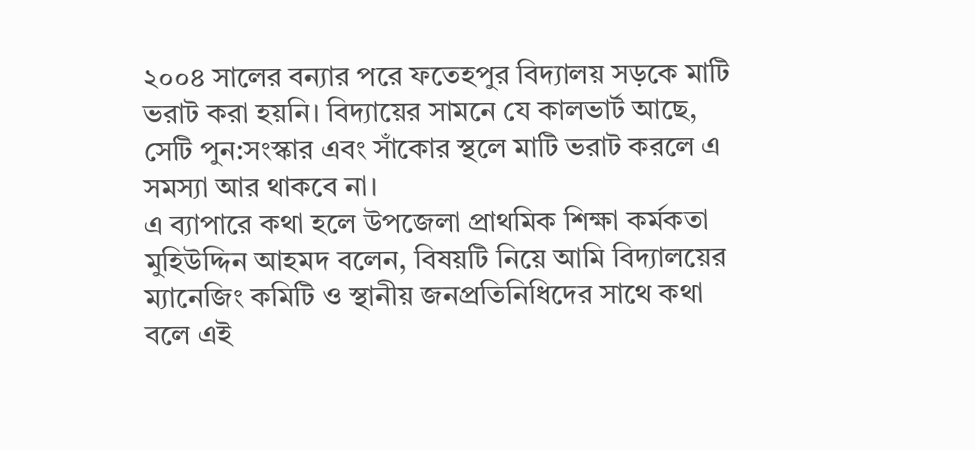২০০৪ সালের বন্যার পরে ফতেহপুর বিদ্যালয় সড়কে মাটি ভরাট করা হয়নি। বিদ্যায়ের সামনে যে কালভার্ট আছে, সেটি পুন:সংস্কার এবং সাঁকোর স্থলে মাটি ভরাট করলে এ সমস্যা আর থাকবে না।
এ ব্যাপারে কথা হলে উপজেলা প্রাথমিক শিক্ষা কর্মকতা মুহিউদ্দিন আহমদ বলেন, বিষয়টি নিয়ে আমি বিদ্যালয়ের ম্যানেজিং কমিটি ও স্থানীয় জনপ্রতিনিধিদের সাথে কথা বলে এই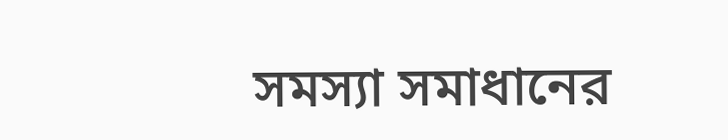সমস্যা সমাধানের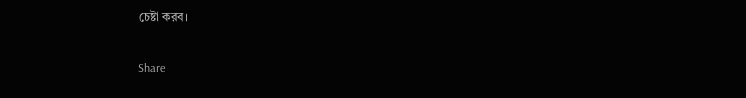চেষ্টা করব।

Share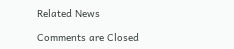Related News

Comments are Closed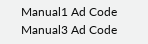Manual1 Ad Code
Manual3 Ad Code